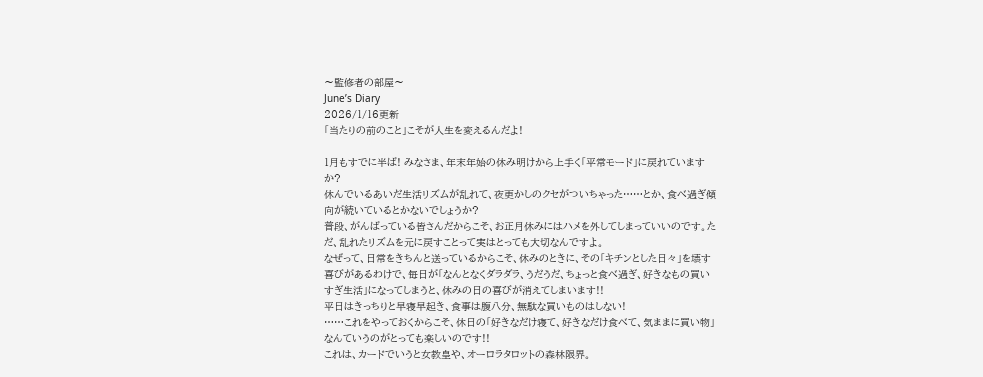〜監修者の部屋〜
June’s Diary
2026/1/16更新
「当たりの前のこと」こそが人生を変えるんだよ!

1月もすでに半ば! みなさま、年末年始の休み明けから上手く「平常モード」に戻れていますか?
休んでいるあいだ生活リズムが乱れて、夜更かしのクセがついちゃった……とか、食べ過ぎ傾向が続いているとかないでしょうか?
普段、がんばっている皆さんだからこそ、お正月休みにはハメを外してしまっていいのです。ただ、乱れたリズムを元に戻すことって実はとっても大切なんですよ。
なぜって、日常をきちんと送っているからこそ、休みのときに、その「キチンとした日々」を壊す喜びがあるわけで、毎日が「なんとなくダラダラ、うだうだ、ちょっと食べ過ぎ、好きなもの買いすぎ生活」になってしまうと、休みの日の喜びが消えてしまいます!!
平日はきっちりと早寝早起き、食事は腹八分、無駄な買いものはしない!
……これをやっておくからこそ、休日の「好きなだけ寝て、好きなだけ食べて、気ままに買い物」なんていうのがとっても楽しいのです!!
これは、カードでいうと女教皇や、オーロラタロットの森林限界。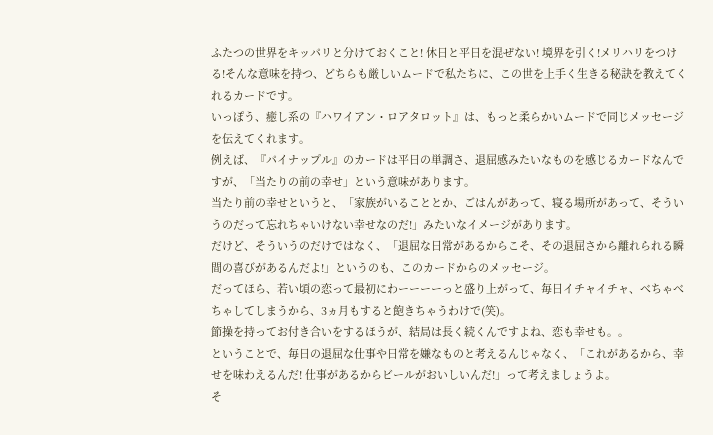ふたつの世界をキッパリと分けておくこと! 休日と平日を混ぜない! 境界を引く!メリハリをつける!そんな意味を持つ、どちらも厳しいムードで私たちに、この世を上手く生きる秘訣を教えてくれるカードです。
いっぽう、癒し系の『ハワイアン・ロアタロット』は、もっと柔らかいムードで同じメッセージを伝えてくれます。
例えば、『パイナップル』のカードは平日の単調さ、退屈感みたいなものを感じるカードなんですが、「当たりの前の幸せ」という意味があります。
当たり前の幸せというと、「家族がいることとか、ごはんがあって、寝る場所があって、そういうのだって忘れちゃいけない幸せなのだ!」みたいなイメージがあります。
だけど、そういうのだけではなく、「退屈な日常があるからこそ、その退屈さから離れられる瞬間の喜びがあるんだよ!」というのも、このカードからのメッセージ。
だってほら、若い頃の恋って最初にわーーーーっと盛り上がって、毎日イチャイチャ、べちゃべちゃしてしまうから、3ヵ月もすると飽きちゃうわけで(笑)。
節操を持ってお付き合いをするほうが、結局は長く続くんですよね、恋も幸せも。。
ということで、毎日の退屈な仕事や日常を嫌なものと考えるんじゃなく、「これがあるから、幸せを味わえるんだ! 仕事があるからビールがおいしいんだ!」って考えましょうよ。
そ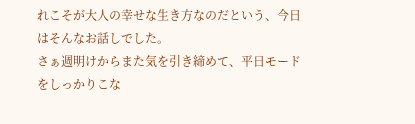れこそが大人の幸せな生き方なのだという、今日はそんなお話しでした。
さぁ週明けからまた気を引き締めて、平日モードをしっかりこな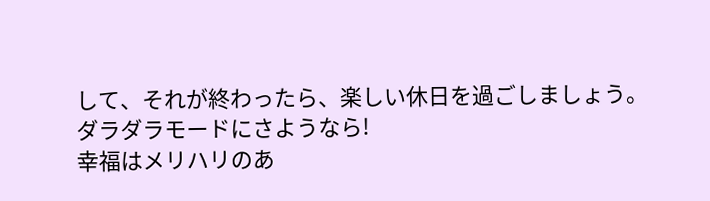して、それが終わったら、楽しい休日を過ごしましょう。
ダラダラモードにさようなら!
幸福はメリハリのあ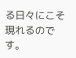る日々にこそ現れるのです。